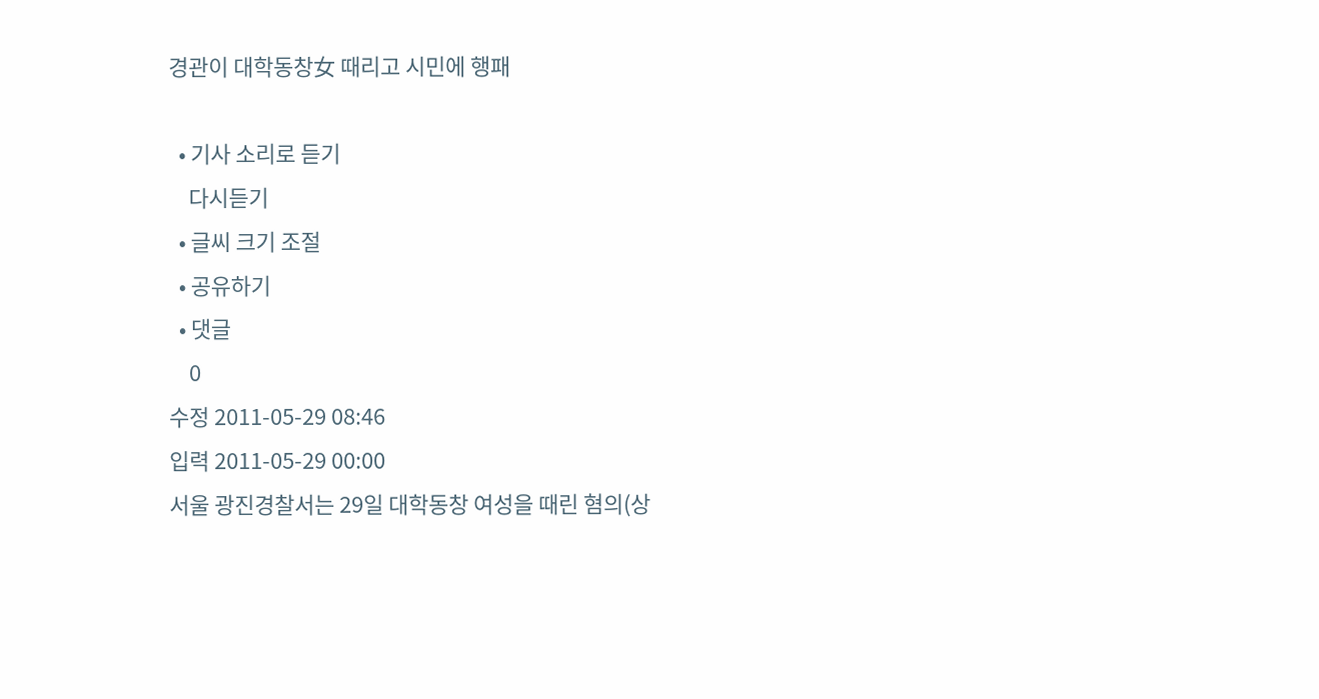경관이 대학동창女 때리고 시민에 행패

  • 기사 소리로 듣기
    다시듣기
  • 글씨 크기 조절
  • 공유하기
  • 댓글
    0
수정 2011-05-29 08:46
입력 2011-05-29 00:00
서울 광진경찰서는 29일 대학동창 여성을 때린 혐의(상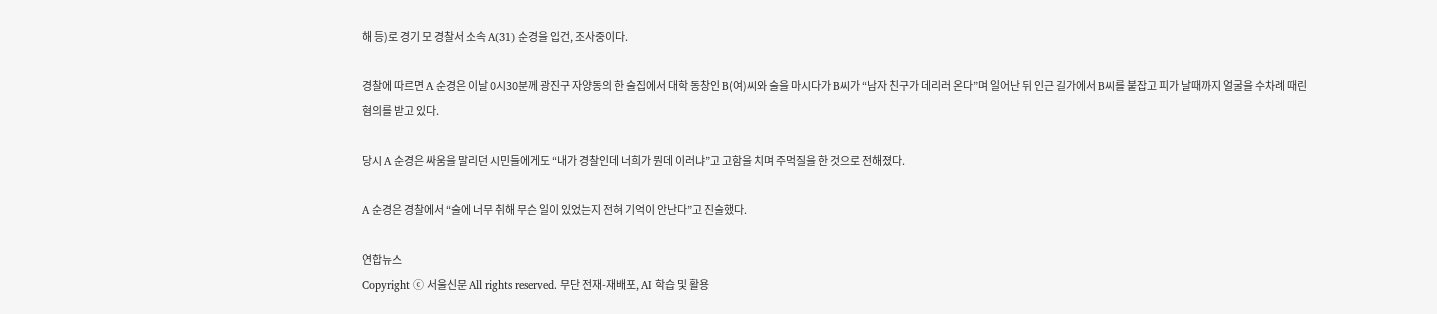해 등)로 경기 모 경찰서 소속 A(31) 순경을 입건, 조사중이다.

경찰에 따르면 A 순경은 이날 0시30분께 광진구 자양동의 한 술집에서 대학 동창인 B(여)씨와 술을 마시다가 B씨가 “남자 친구가 데리러 온다”며 일어난 뒤 인근 길가에서 B씨를 붙잡고 피가 날때까지 얼굴을 수차례 때린 혐의를 받고 있다.

당시 A 순경은 싸움을 말리던 시민들에게도 “내가 경찰인데 너희가 뭔데 이러냐”고 고함을 치며 주먹질을 한 것으로 전해졌다.

A 순경은 경찰에서 “술에 너무 취해 무슨 일이 있었는지 전혀 기억이 안난다”고 진술했다.

연합뉴스
Copyright ⓒ 서울신문 All rights reserved. 무단 전재-재배포, AI 학습 및 활용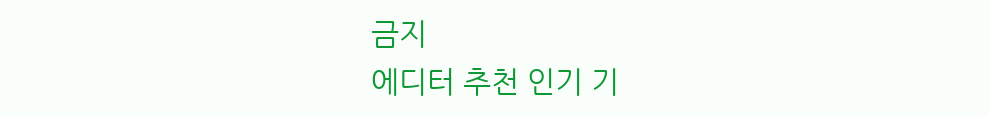금지
에디터 추천 인기 기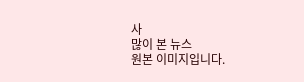사
많이 본 뉴스
원본 이미지입니다.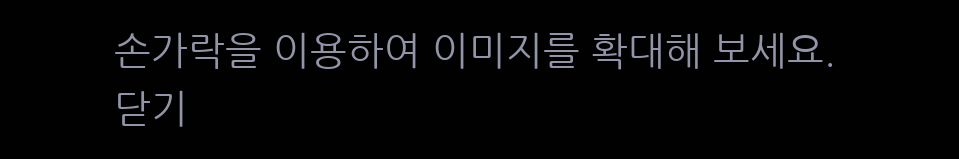손가락을 이용하여 이미지를 확대해 보세요.
닫기